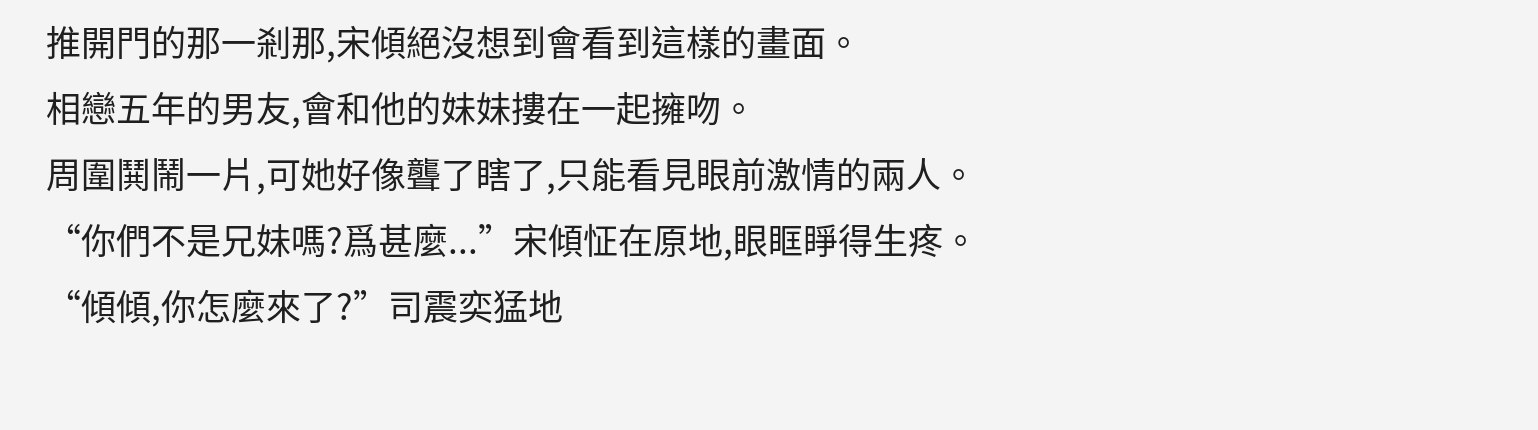推開門的那一剎那,宋傾絕沒想到會看到這樣的畫面。
相戀五年的男友,會和他的妹妹摟在一起擁吻。
周圍鬨鬧一片,可她好像聾了瞎了,只能看見眼前激情的兩人。
“你們不是兄妹嗎?爲甚麼...”宋傾怔在原地,眼眶睜得生疼。
“傾傾,你怎麼來了?”司震奕猛地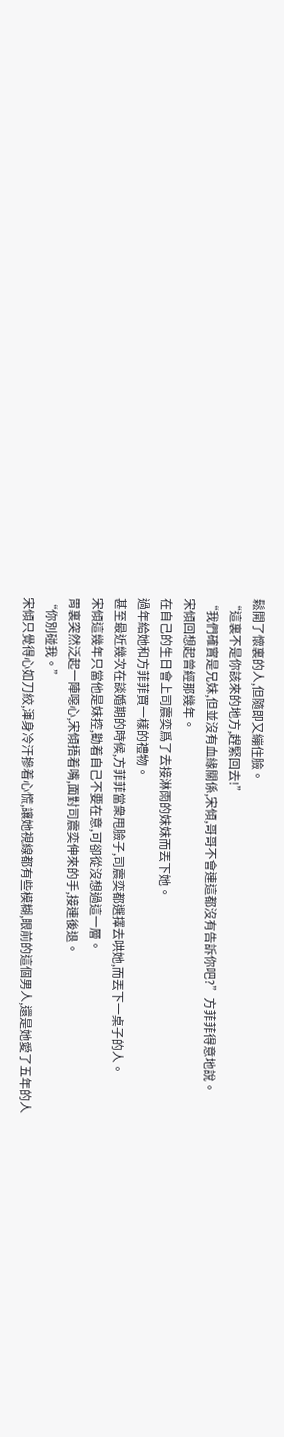鬆開了懷裏的人,但隨即又繃住臉。
“這裏不是你該來的地方,趕緊回去!”
“我們確實是兄妹,但並沒有血緣關係,宋傾,哥哥不會連這都沒有告訴你吧?”方菲菲得意地說。
宋傾回想起曾經那幾年。
在自己的生日會上司震奕爲了去接淋雨的妹妹而丟下她。
過年給她和方菲菲買一樣的禮物。
甚至最近幾次在談婚期的時候,方菲菲當衆甩臉子,司震奕都選擇去哄她,而丟下一桌子的人。
宋傾這幾年只當他是妹控,勸着自己不要在意,可卻從沒想過這一層。
胃裏突然泛起一陣噁心,宋傾捂着嘴,面對司震奕伸來的手,接連後退。
“你別碰我。”
宋傾只覺得心如刀絞,渾身冷汗摻着心慌,讓她視線都有些模糊,眼前的這個男人,還是她愛了五年的人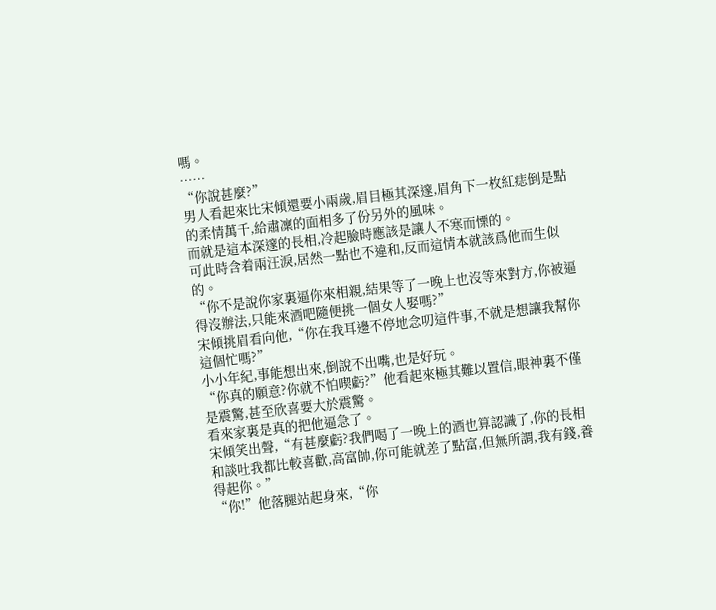嗎。
……
“你說甚麼?”
男人看起來比宋傾還要小兩歲,眉目極其深邃,眉角下一枚紅痣倒是點的柔情萬千,給肅凜的面相多了份另外的風味。
而就是這本深邃的長相,冷起臉時應該是讓人不寒而慄的。
可此時含着兩汪淚,居然一點也不違和,反而這情本就該爲他而生似的。
“你不是說你家裏逼你來相親,結果等了一晚上也沒等來對方,你被逼得沒辦法,只能來酒吧隨便挑一個女人娶嗎?”
宋傾挑眉看向他,“你在我耳邊不停地念叨這件事,不就是想讓我幫你這個忙嗎?”
小小年紀,事能想出來,倒說不出嘴,也是好玩。
“你真的願意?你就不怕喫虧?”他看起來極其難以置信,眼神裏不僅是震驚,甚至欣喜要大於震驚。
看來家裏是真的把他逼急了。
宋傾笑出聲,“有甚麼虧?我們喝了一晚上的酒也算認識了,你的長相和談吐我都比較喜歡,高富帥,你可能就差了點富,但無所謂,我有錢,養得起你。”
“你!”他落腿站起身來,“你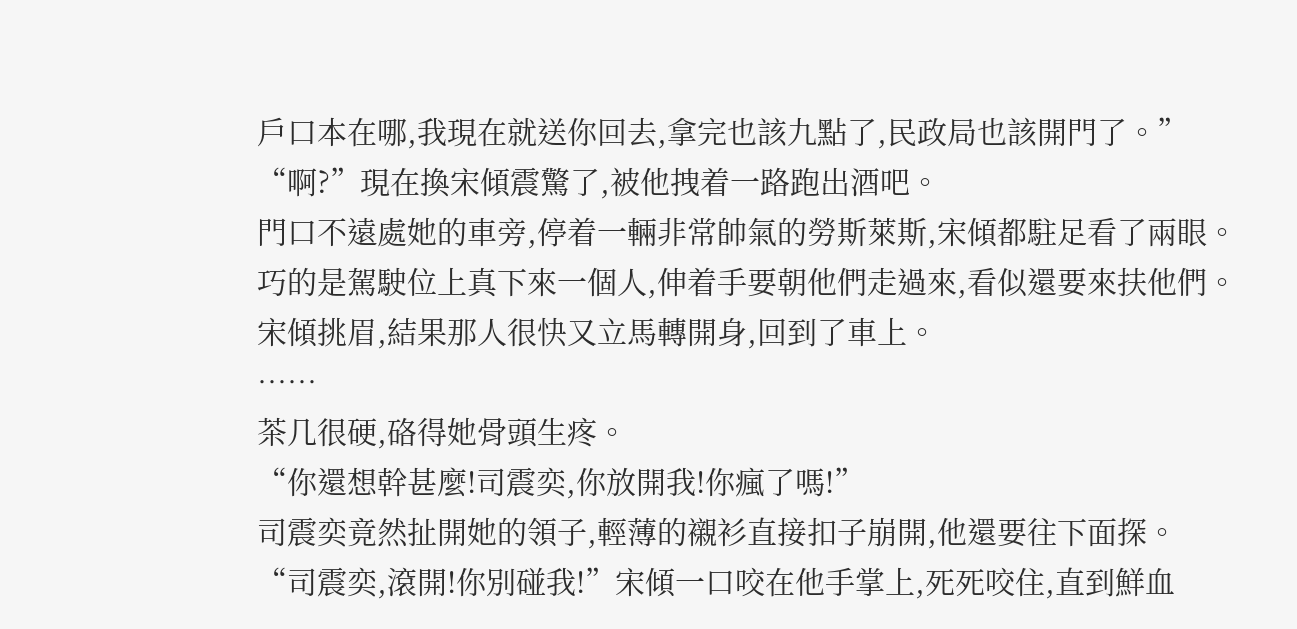戶口本在哪,我現在就送你回去,拿完也該九點了,民政局也該開門了。”
“啊?”現在換宋傾震驚了,被他拽着一路跑出酒吧。
門口不遠處她的車旁,停着一輛非常帥氣的勞斯萊斯,宋傾都駐足看了兩眼。
巧的是駕駛位上真下來一個人,伸着手要朝他們走過來,看似還要來扶他們。
宋傾挑眉,結果那人很快又立馬轉開身,回到了車上。
……
茶几很硬,硌得她骨頭生疼。
“你還想幹甚麼!司震奕,你放開我!你瘋了嗎!”
司震奕竟然扯開她的領子,輕薄的襯衫直接扣子崩開,他還要往下面探。
“司震奕,滾開!你別碰我!”宋傾一口咬在他手掌上,死死咬住,直到鮮血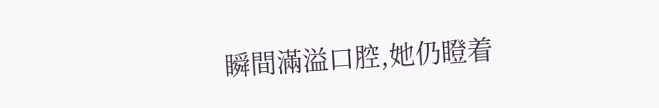瞬間滿溢口腔,她仍瞪着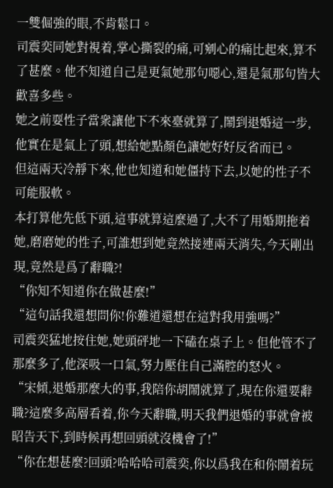一雙倔強的眼,不肯鬆口。
司震奕同她對視着,掌心撕裂的痛,可剜心的痛比起來,算不了甚麼。他不知道自己是更氣她那句噁心,還是氣那句皆大歡喜多些。
她之前耍性子當衆讓他下不來臺就算了,鬧到退婚這一步,他實在是氣上了頭,想給她點顏色讓她好好反省而已。
但這兩天冷靜下來,他也知道和她僵持下去,以她的性子不可能服軟。
本打算他先低下頭,這事就算這麼過了,大不了用婚期拖着她,磨磨她的性子,可誰想到她竟然接連兩天消失,今天剛出現,竟然是爲了辭職?!
“你知不知道你在做甚麼!”
“這句話我還想問你!你難道還想在這對我用強嗎?”
司震奕猛地按住她,她頭砰地一下磕在桌子上。但他管不了那麼多了,他深吸一口氣,努力壓住自己滿腔的怒火。
“宋傾,退婚那麼大的事,我陪你胡鬧就算了,現在你還要辭職?這麼多高層看着,你今天辭職,明天我們退婚的事就會被昭告天下,到時候再想回頭就沒機會了!”
“你在想甚麼?回頭?哈哈哈司震奕,你以爲我在和你鬧着玩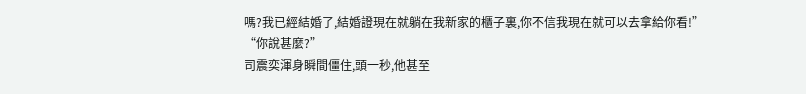嗎?我已經結婚了,結婚證現在就躺在我新家的櫃子裏,你不信我現在就可以去拿給你看!”
“你說甚麼?”
司震奕渾身瞬間僵住,頭一秒,他甚至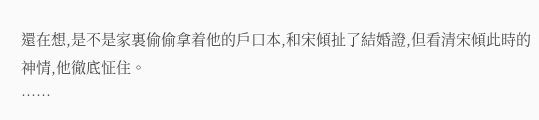還在想,是不是家裏偷偷拿着他的戶口本,和宋傾扯了結婚證,但看清宋傾此時的神情,他徹底怔住。
……